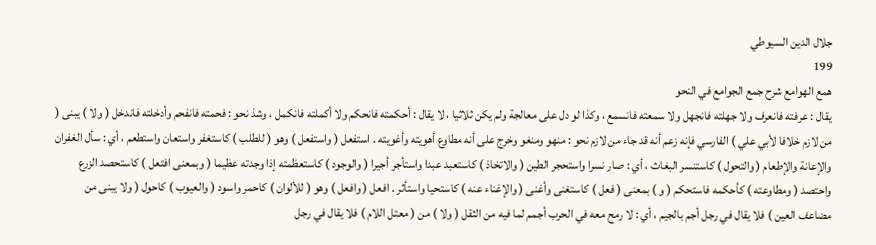جلال الدين السيوطي
199
همع الهوامع شرح جمع الجوامع في النحو
يقال : عرفته فانعرف ولا جهلته فانجهل ولا سمعته فانسمع ، وكذا لو دل على معالجة ولم يكن ثلاثيا ، لا يقال : أحكمته فانحكم ولا أكملته فانكمل ، وشذ نحو : فحمته فانفحم وأدخلته فاندخل ( ولا ) يبنى ( من لازم خلافا لأبي علي ) الفارسي فإنه زعم أنه قد جاء من لازم نحو : منهو ومنغو وخرج على أنه مطاوع أهويته وأغويته . استفعل ( واستفعل ) وهو ( للطلب ) كاستغفر واستعان واستطعم ، أي : سأل الغفران والإعانة والإطعام ( والتحول ) كاستنسر البغاث ، أي : صار نسرا واستحجر الطين ( والاتخاذ ) كاستعبد عبدا واستأجر أجيرا ( والوجود ) كاستعظمته إذا وجدته عظيما ( وبمعنى افتعل ) كاستحصد الزرع واحتصد ( ومطاوعته ) كأحكمه فاستحكم ( و ) بمعنى ( فعل ) كاستغنى وأغنى ( والإغناء عنه ) كاستحيا واستأثر . افعل ( وافعل ) وهو ( للألوان ) كاحمر واسود ( والعيوب ) كاحول ( ولا يبنى من مضاعف العين ) فلا يقال في رجل أجم بالجيم ، أي : لا رمح معه في الحرب أجمم لما فيه من الثقل ( ولا ) من ( معتل اللام ) فلا يقال في رجل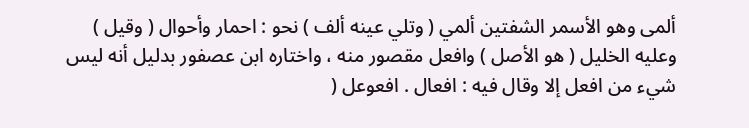ألمى وهو الأسمر الشفتين ألمي ( وتلي عينه ألف ) نحو : احمار وأحوال ( وقيل ) وعليه الخليل ( هو الأصل ) وافعل مقصور منه ، واختاره ابن عصفور بدليل أنه ليس شيء من افعل إلا وقال فيه : افعال . افعوعل (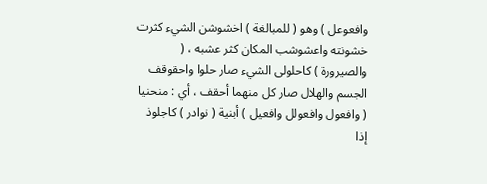وافعوعل ) وهو ( للمبالغة ) اخشوشن الشيء كثرت خشونته واعشوشب المكان كثر عشبه ، ( والصيرورة ) كاحلولى الشيء صار حلوا واحقوقف الجسم والهلال صار كل منهما أحقف ، أي : منحنيا ( وافعول وافعولل وافعيل ) أبنية ( نوادر ) كاجلوذ إذا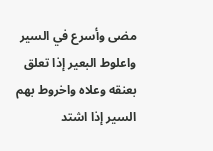مضى وأسرع في السير واعلوط البعير إذا تعلق بعنقه وعلاه واخروط بهم السير إذا اشتد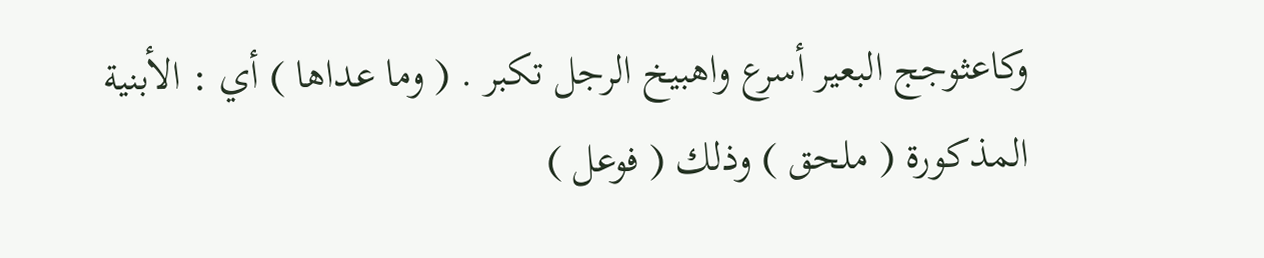وكاعثوجج البعير أسرع واهبيخ الرجل تكبر . ( وما عداها ) أي : الأبنية المذكورة ( ملحق ) وذلك ( فوعل )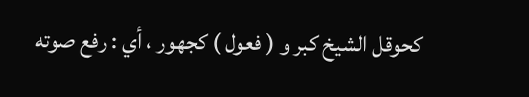كحوقل الشيخ كبر و ( فعول ) كجهور ، أي : رفع صوته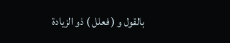بالقول و ( فعلل ) ذو الزيادة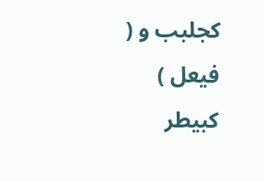كجلبب و ( فيعل ) كبيطر